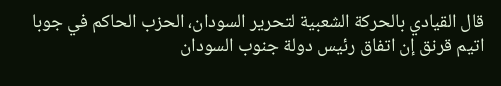قال القيادي بالحركة الشعبية لتحرير السودان، الحزب الحاكم في جوبا اتيم قرنق إن اتفاق رئيس دولة جنوب السودان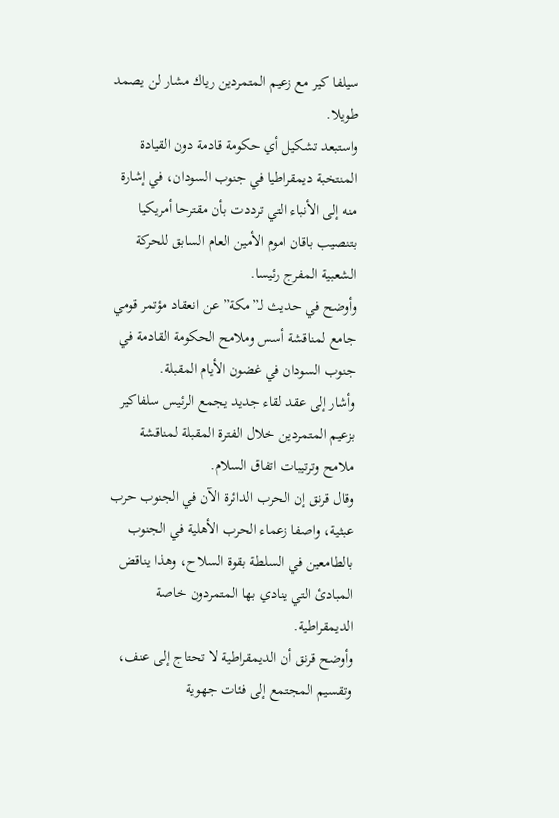سيلفا كير مع زعيم المتمردين رياك مشار لن يصمد طويلا.
واستبعد تشكيل أي حكومة قادمة دون القيادة المنتخبة ديمقراطيا في جنوب السودان، في إشارة منه إلى الأنباء التي ترددت بأن مقترحا أمريكيا بتنصيب باقان اموم الأمين العام السابق للحركة الشعبية المفرج رئيسا.
وأوضح في حديث لـ”مكة” عن انعقاد مؤتمر قومي جامع لمناقشة أسس وملامح الحكومة القادمة في جنوب السودان في غضون الأيام المقبلة.
وأشار إلى عقد لقاء جديد يجمع الرئيس سلفاكير بزعيم المتمردين خلال الفترة المقبلة لمناقشة ملامح وترتيبات اتفاق السلام.
وقال قرنق إن الحرب الدائرة الآن في الجنوب حرب عبثية، واصفا زعماء الحرب الأهلية في الجنوب بالطامعين في السلطة بقوة السلاح، وهذا يناقض المبادئ التي ينادي بها المتمردون خاصة الديمقراطية.
وأوضح قرنق أن الديمقراطية لا تحتاج إلى عنف، وتقسيم المجتمع إلى فئات جهوية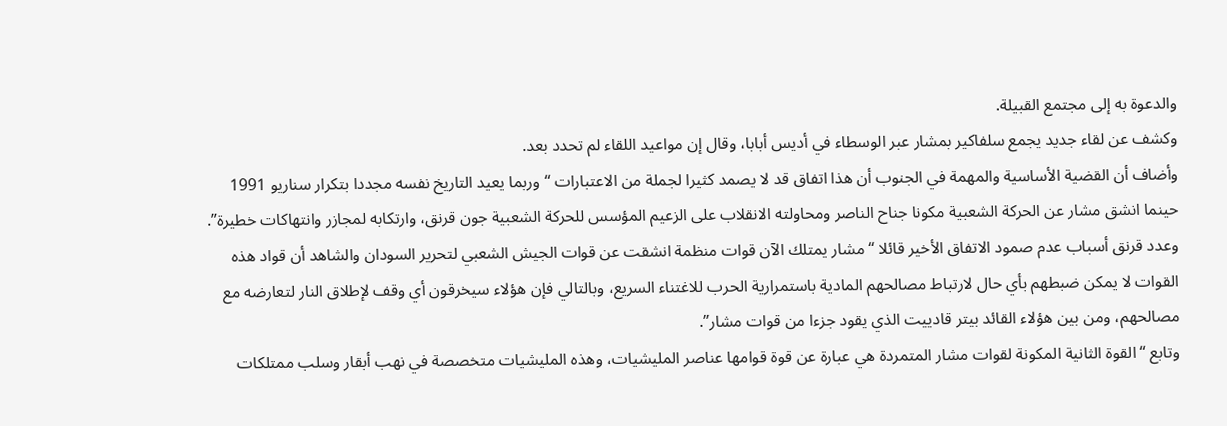والدعوة به إلى مجتمع القبيلة.
وكشف عن لقاء جديد يجمع سلفاكير بمشار عبر الوسطاء في أديس أبابا، وقال إن مواعيد اللقاء لم تحدد بعد.
وأضاف أن القضية الأساسية والمهمة في الجنوب أن هذا اتفاق قد لا يصمد كثيرا لجملة من الاعتبارات “وربما يعيد التاريخ نفسه مجددا بتكرار سناريو 1991 حينما انشق مشار عن الحركة الشعبية مكونا جناح الناصر ومحاولته الانقلاب على الزعيم المؤسس للحركة الشعبية جون قرنق، وارتكابه لمجازر وانتهاكات خطيرة”.
وعدد قرنق أسباب عدم صمود الاتفاق الأخير قائلا “مشار يمتلك الآن قوات منظمة انشقت عن قوات الجيش الشعبي لتحرير السودان والشاهد أن قواد هذه القوات لا يمكن ضبطهم بأي حال لارتباط مصالحهم المادية باستمرارية الحرب للاغتناء السريع، وبالتالي فإن هؤلاء سيخرقون أي وقف لإطلاق النار لتعارضه مع مصالحهم، ومن بين هؤلاء القائد بيتر قادييت الذي يقود جزءا من قوات مشار”.
وتابع “القوة الثانية المكونة لقوات مشار المتمردة هي عبارة عن قوة قوامها عناصر المليشيات، وهذه المليشيات متخصصة في نهب أبقار وسلب ممتلكات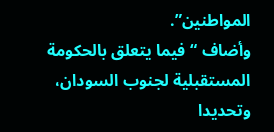المواطنين”.
وأضاف “فيما يتعلق بالحكومة المستقبلية لجنوب السودان، وتحديدا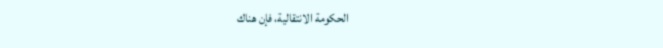الحكومة الانتقالية، فإن هناك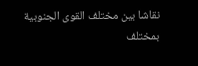نقاشا بين مختلف القوى الجنوبية بمختلف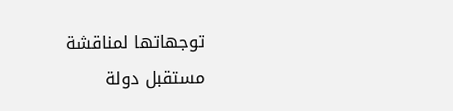توجهاتها لمناقشة مستقبل دولة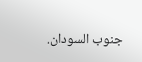جنوب السودان.